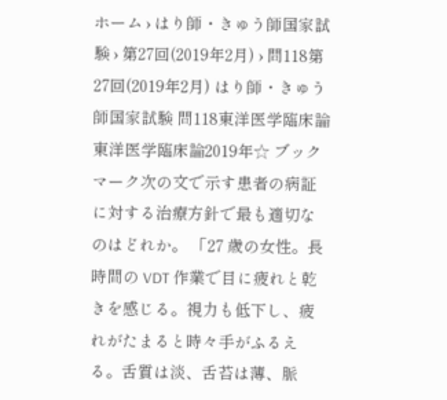ホーム › はり師・きゅう師国家試験 › 第27回(2019年2月) › 問118第27回(2019年2月) はり師・きゅう師国家試験 問118東洋医学臨床論東洋医学臨床論2019年☆ ブックマーク次の文で示す患者の病証に対する治療方針で最も適切なのはどれか。 「27 歳の女性。長時間の VDT 作業で目に疲れと乾きを感じる。視力も低下し、疲れがたまると時々手がふるえる。舌質は淡、舌苔は薄、脈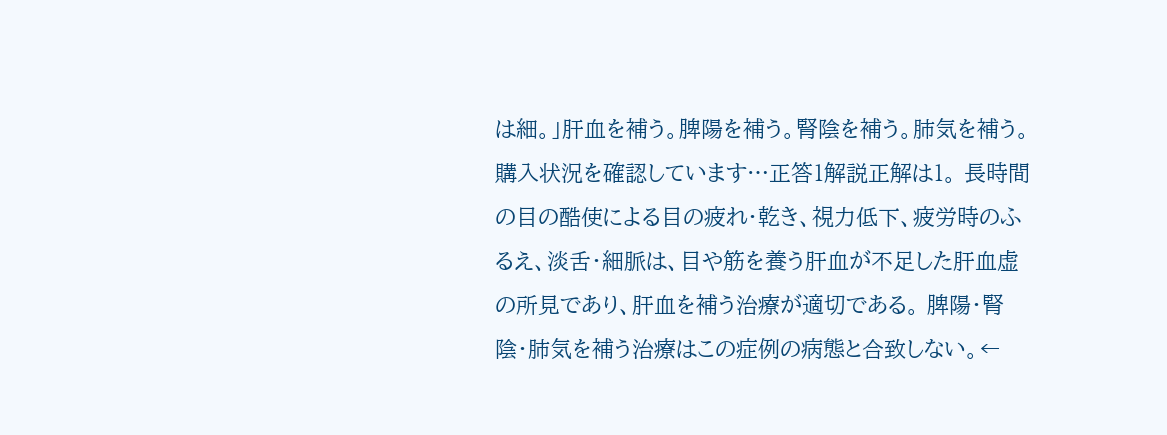は細。」肝血を補う。脾陽を補う。腎陰を補う。肺気を補う。購入状況を確認しています…正答1解説正解は1。 長時間の目の酷使による目の疲れ・乾き、視力低下、疲労時のふるえ、淡舌・細脈は、目や筋を養う肝血が不足した肝血虚の所見であり、肝血を補う治療が適切である。 脾陽・腎陰・肺気を補う治療はこの症例の病態と合致しない。←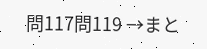問117問119 →まと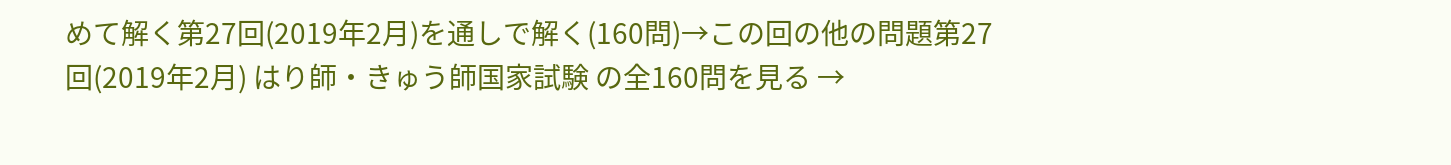めて解く第27回(2019年2月)を通しで解く(160問)→この回の他の問題第27回(2019年2月) はり師・きゅう師国家試験 の全160問を見る →